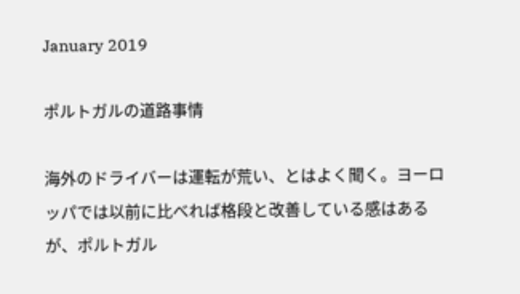January 2019

ポルトガルの道路事情

海外のドライバーは運転が荒い、とはよく聞く。ヨーロッパでは以前に比べれば格段と改善している感はあるが、ポルトガル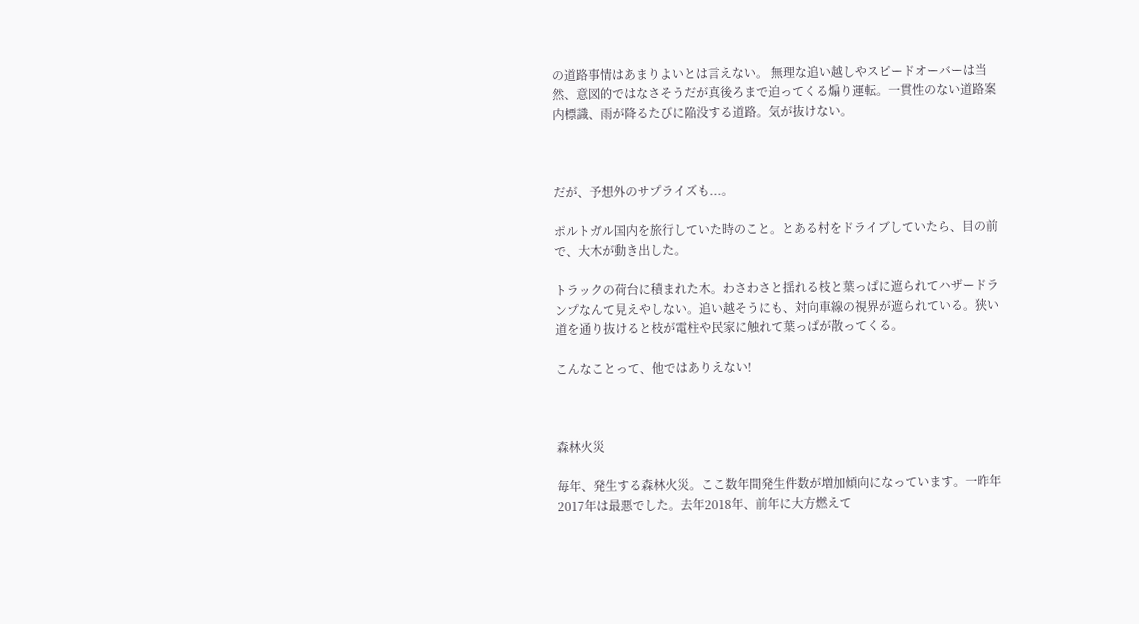の道路事情はあまりよいとは言えない。 無理な追い越しやスピードオーバーは当然、意図的ではなさそうだが真後ろまで迫ってくる煽り運転。一貫性のない道路案内標識、雨が降るたびに陥没する道路。気が抜けない。



だが、予想外のサプライズも...。

ポルトガル国内を旅行していた時のこと。とある村をドライブしていたら、目の前で、大木が動き出した。

トラックの荷台に積まれた木。わさわさと揺れる枝と葉っぱに遮られてハザードランプなんて見えやしない。追い越そうにも、対向車線の視界が遮られている。狭い道を通り抜けると枝が電柱や民家に触れて葉っぱが散ってくる。

こんなことって、他ではありえない!



森林火災

毎年、発生する森林火災。ここ数年間発生件数が増加傾向になっています。一昨年2017年は最悪でした。去年2018年、前年に大方燃えて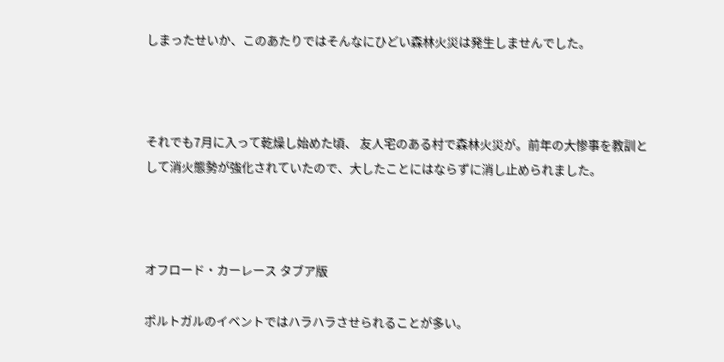しまったせいか、このあたりではそんなにひどい森林火災は発生しませんでした。



それでも7月に入って乾燥し始めた頃、 友人宅のある村で森林火災が。前年の大惨事を教訓として消火態勢が強化されていたので、大したことにはならずに消し止められました。



オフロード・カーレース タブア版

ポルトガルのイベントではハラハラさせられることが多い。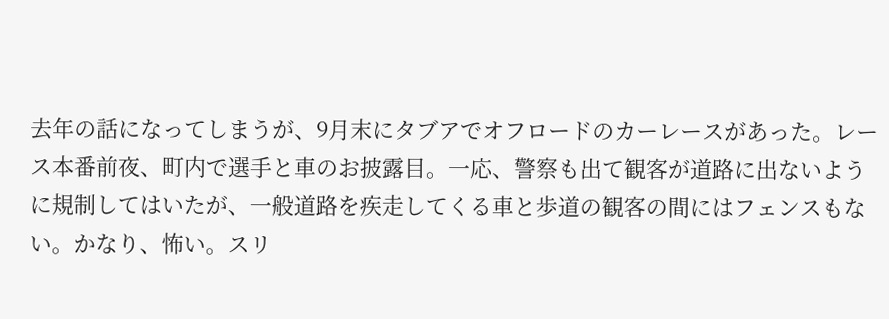去年の話になってしまうが、9月末にタブアでオフロードのカーレースがあった。レース本番前夜、町内で選手と車のお披露目。一応、警察も出て観客が道路に出ないように規制してはいたが、一般道路を疾走してくる車と歩道の観客の間にはフェンスもない。かなり、怖い。スリ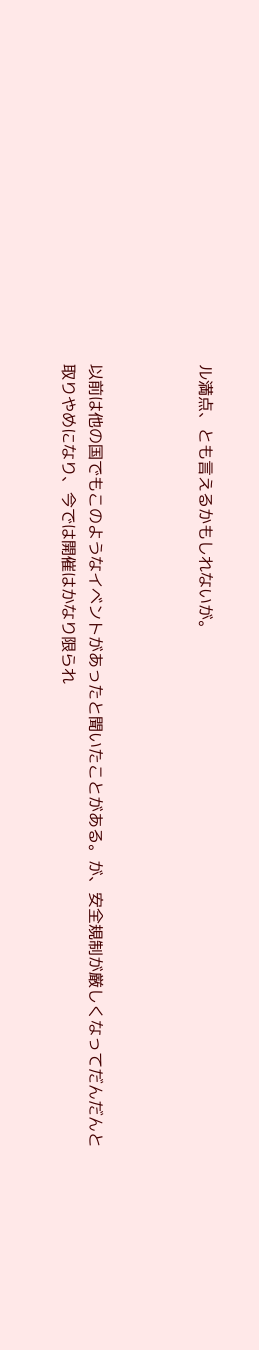ル満点、とも言えるかもしれないが。



以前は他の国でもこのようなイベントがあったと聞いたことがある。が、安全規制が厳しくなってだんだんと取りやめになり、今では開催はかなり限られ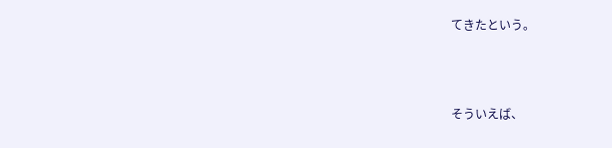てきたという。



そういえば、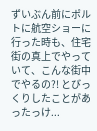ずいぶん前にポルトに航空ショーに行った時も、住宅街の真上でやっていて、こんな街中でやるの?! とびっくりしたことがあったっけ...